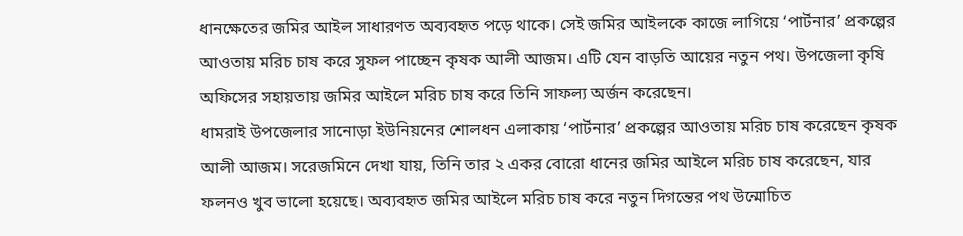ধানক্ষেতের জমির আইল সাধারণত অব্যবহৃত পড়ে থাকে। সেই জমির আইলকে কাজে লাগিয়ে ‘পার্টনার’ প্রকল্পের আওতায় মরিচ চাষ করে সুফল পাচ্ছেন কৃষক আলী আজম। এটি যেন বাড়তি আয়ের নতুন পথ। উপজেলা কৃষি অফিসের সহায়তায় জমির আইলে মরিচ চাষ করে তিনি সাফল্য অর্জন করেছেন।
ধামরাই উপজেলার সানোড়া ইউনিয়নের শোলধন এলাকায় ‘পার্টনার’ প্রকল্পের আওতায় মরিচ চাষ করেছেন কৃষক আলী আজম। সরেজমিনে দেখা যায়, তিনি তার ২ একর বোরো ধানের জমির আইলে মরিচ চাষ করেছেন, যার ফলনও খুব ভালো হয়েছে। অব্যবহৃত জমির আইলে মরিচ চাষ করে নতুন দিগন্তের পথ উন্মোচিত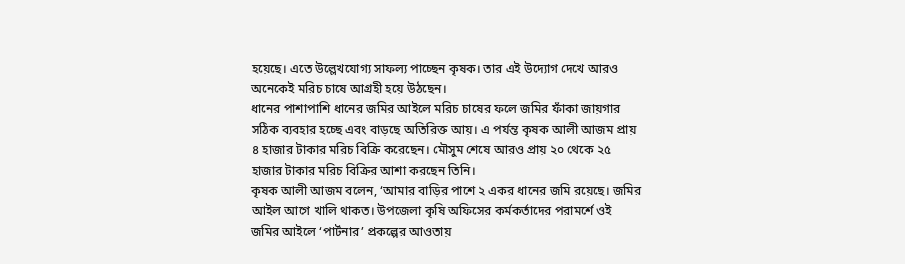হয়েছে। এতে উল্লেখযোগ্য সাফল্য পাচ্ছেন কৃষক। তার এই উদ্যোগ দেখে আরও অনেকেই মরিচ চাষে আগ্রহী হয়ে উঠছেন।
ধানের পাশাপাশি ধানের জমির আইলে মরিচ চাষের ফলে জমির ফাঁকা জায়গার সঠিক ব্যবহার হচ্ছে এবং বাড়ছে অতিরিক্ত আয়। এ পর্যন্ত কৃষক আলী আজম প্রায় ৪ হাজার টাকার মরিচ বিক্রি করেছেন। মৌসুম শেষে আরও প্রায় ২০ থেকে ২৫ হাজার টাকার মরিচ বিক্রির আশা করছেন তিনি।
কৃষক আলী আজম বলেন, ‘আমার বাড়ির পাশে ২ একর ধানের জমি রয়েছে। জমির আইল আগে খালি থাকত। উপজেলা কৃষি অফিসের কর্মকর্তাদের পরামর্শে ওই জমির আইলে ‘পার্টনার’ প্রকল্পের আওতায়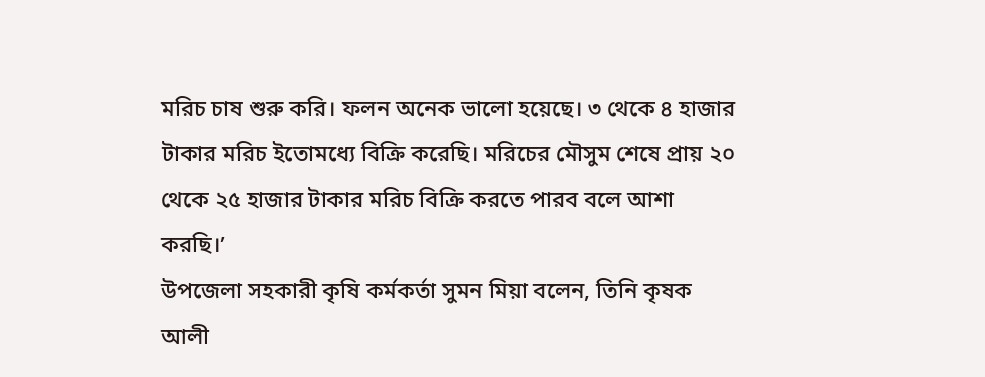মরিচ চাষ শুরু করি। ফলন অনেক ভালো হয়েছে। ৩ থেকে ৪ হাজার টাকার মরিচ ইতোমধ্যে বিক্রি করেছি। মরিচের মৌসুম শেষে প্রায় ২০ থেকে ২৫ হাজার টাকার মরিচ বিক্রি করতে পারব বলে আশা করছি।’
উপজেলা সহকারী কৃষি কর্মকর্তা সুমন মিয়া বলেন, তিনি কৃষক আলী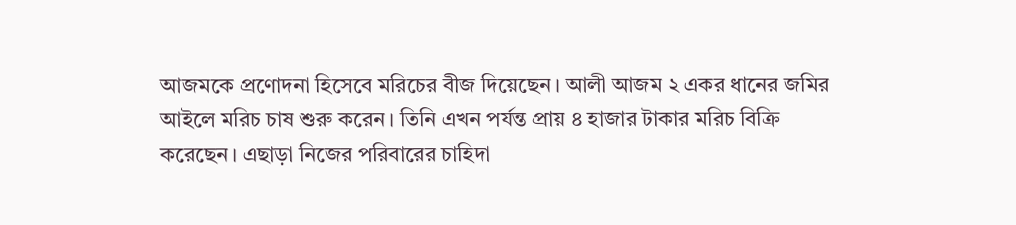আজমকে প্রণোদনা হিসেবে মরিচের বীজ দিয়েছেন। আলী আজম ২ একর ধানের জমির আইলে মরিচ চাষ শুরু করেন। তিনি এখন পর্যন্ত প্রায় ৪ হাজার টাকার মরিচ বিক্রি করেছেন। এছাড়া নিজের পরিবারের চাহিদা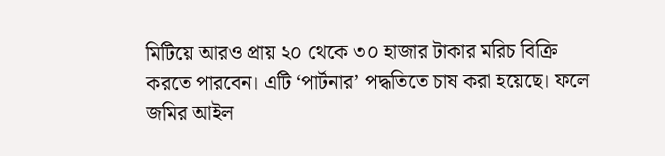মিটিয়ে আরও প্রায় ২০ থেকে ৩০ হাজার টাকার মরিচ বিক্রি করতে পারবেন। এটি ‘পার্টনার’ পদ্ধতিতে চাষ করা হয়েছে। ফলে জমির আইল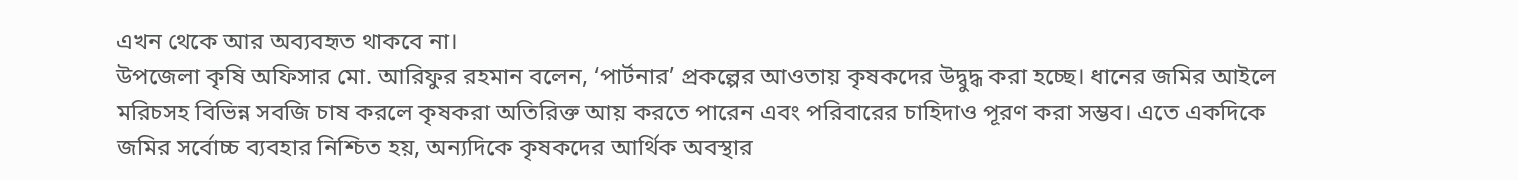এখন থেকে আর অব্যবহৃত থাকবে না।
উপজেলা কৃষি অফিসার মো. আরিফুর রহমান বলেন, ‘পার্টনার’ প্রকল্পের আওতায় কৃষকদের উদ্বুদ্ধ করা হচ্ছে। ধানের জমির আইলে মরিচসহ বিভিন্ন সবজি চাষ করলে কৃষকরা অতিরিক্ত আয় করতে পারেন এবং পরিবারের চাহিদাও পূরণ করা সম্ভব। এতে একদিকে জমির সর্বোচ্চ ব্যবহার নিশ্চিত হয়, অন্যদিকে কৃষকদের আর্থিক অবস্থার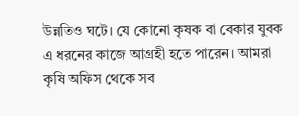উন্নতিও ঘটে। যে কোনো কৃষক বা বেকার যুবক এ ধরনের কাজে আগ্রহী হতে পারেন। আমরা কৃষি অফিস থেকে সব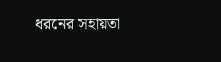ধরনের সহায়তা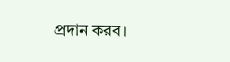প্রদান করব।